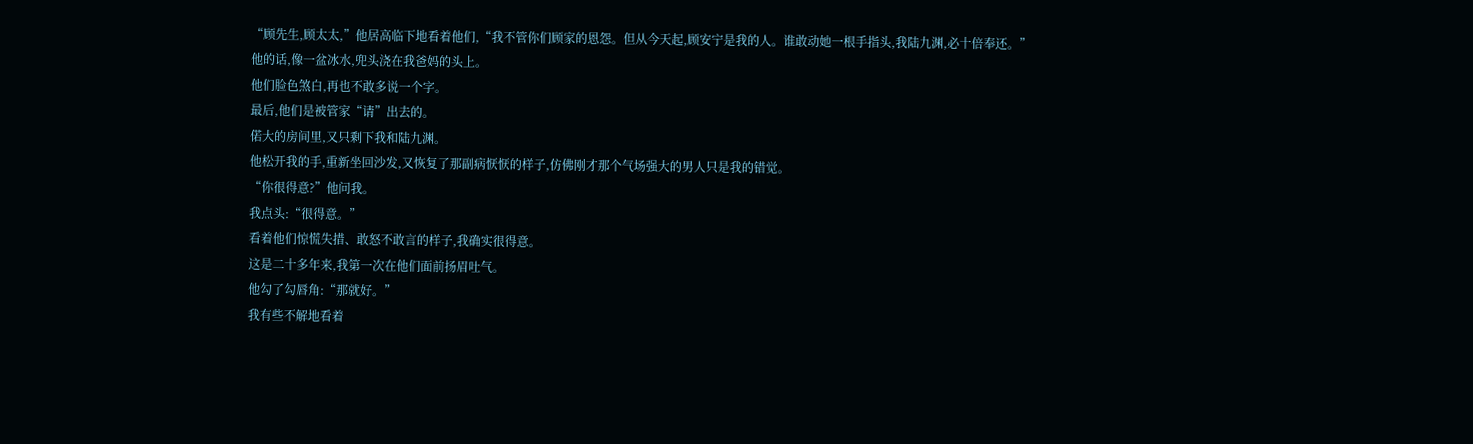“顾先生,顾太太,”他居高临下地看着他们,“我不管你们顾家的恩怨。但从今天起,顾安宁是我的人。谁敢动她一根手指头,我陆九渊,必十倍奉还。”
他的话,像一盆冰水,兜头浇在我爸妈的头上。
他们脸色煞白,再也不敢多说一个字。
最后,他们是被管家“请”出去的。
偌大的房间里,又只剩下我和陆九渊。
他松开我的手,重新坐回沙发,又恢复了那副病恹恹的样子,仿佛刚才那个气场强大的男人只是我的错觉。
“你很得意?”他问我。
我点头:“很得意。”
看着他们惊慌失措、敢怒不敢言的样子,我确实很得意。
这是二十多年来,我第一次在他们面前扬眉吐气。
他勾了勾唇角:“那就好。”
我有些不解地看着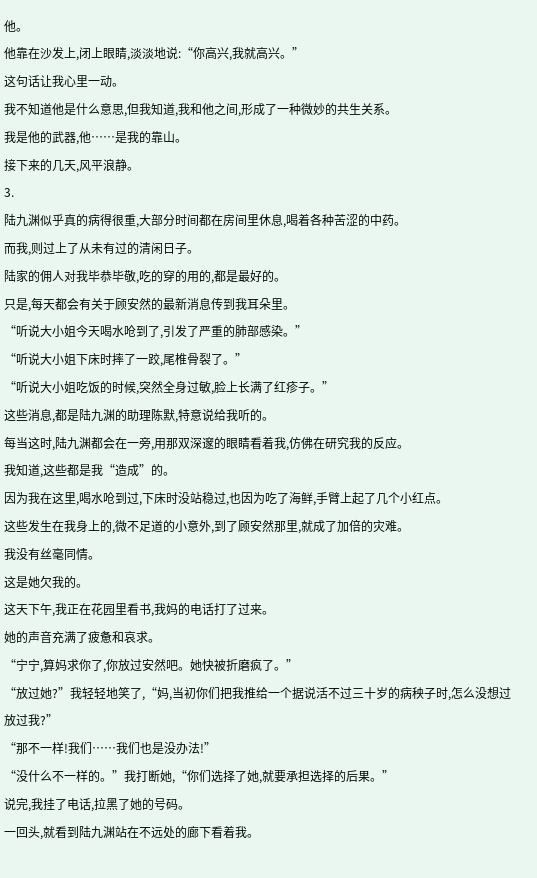他。
他靠在沙发上,闭上眼睛,淡淡地说:“你高兴,我就高兴。”
这句话让我心里一动。
我不知道他是什么意思,但我知道,我和他之间,形成了一种微妙的共生关系。
我是他的武器,他……是我的靠山。
接下来的几天,风平浪静。
3.
陆九渊似乎真的病得很重,大部分时间都在房间里休息,喝着各种苦涩的中药。
而我,则过上了从未有过的清闲日子。
陆家的佣人对我毕恭毕敬,吃的穿的用的,都是最好的。
只是,每天都会有关于顾安然的最新消息传到我耳朵里。
“听说大小姐今天喝水呛到了,引发了严重的肺部感染。”
“听说大小姐下床时摔了一跤,尾椎骨裂了。”
“听说大小姐吃饭的时候,突然全身过敏,脸上长满了红疹子。”
这些消息,都是陆九渊的助理陈默,特意说给我听的。
每当这时,陆九渊都会在一旁,用那双深邃的眼睛看着我,仿佛在研究我的反应。
我知道,这些都是我“造成”的。
因为我在这里,喝水呛到过,下床时没站稳过,也因为吃了海鲜,手臂上起了几个小红点。
这些发生在我身上的,微不足道的小意外,到了顾安然那里,就成了加倍的灾难。
我没有丝毫同情。
这是她欠我的。
这天下午,我正在花园里看书,我妈的电话打了过来。
她的声音充满了疲惫和哀求。
“宁宁,算妈求你了,你放过安然吧。她快被折磨疯了。”
“放过她?”我轻轻地笑了,“妈,当初你们把我推给一个据说活不过三十岁的病秧子时,怎么没想过放过我?”
“那不一样!我们……我们也是没办法!”
“没什么不一样的。”我打断她,“你们选择了她,就要承担选择的后果。”
说完,我挂了电话,拉黑了她的号码。
一回头,就看到陆九渊站在不远处的廊下看着我。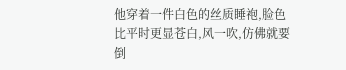他穿着一件白色的丝质睡袍,脸色比平时更显苍白,风一吹,仿佛就要倒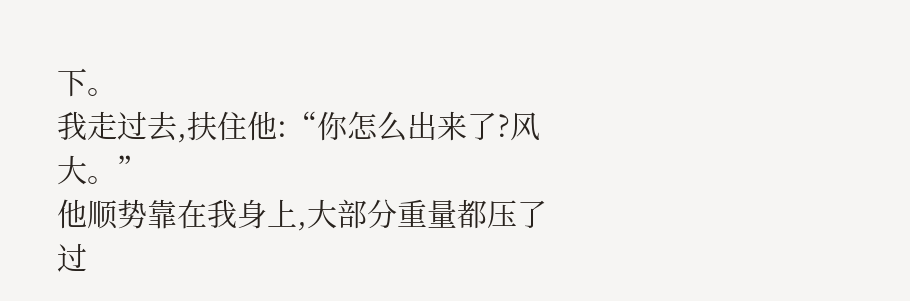下。
我走过去,扶住他:“你怎么出来了?风大。”
他顺势靠在我身上,大部分重量都压了过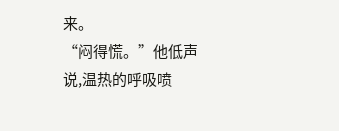来。
“闷得慌。”他低声说,温热的呼吸喷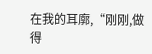在我的耳廓,“刚刚,做得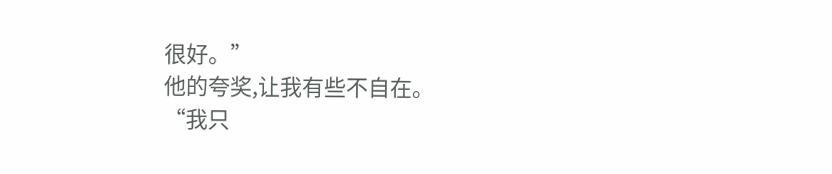很好。”
他的夸奖,让我有些不自在。
“我只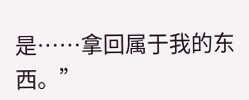是……拿回属于我的东西。”